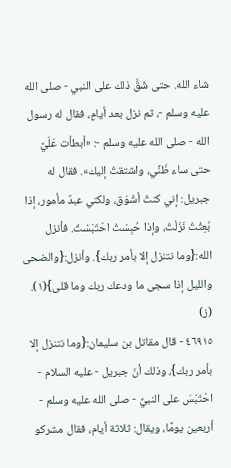شاء الله. حتى شَقَّ ذلك على النبي - صلى الله عليه وسلم -، ثم نزل بعد أيامٍ، فقال له رسول الله - صلى الله عليه وسلم -: «أبطأت عَلَيَّ حتى ساء ظَنِّي، واشتقتُ إليك». فقال له جبريل: إني كنتُ أشْوَق، ولكني عبدٌ مأمور، إذا بُعِثْتُ نَزَلْتُ، وإذا حُبِسْتُ احْتَبَسْتُ. فأنزل الله:{وما نتنزل إلا بأمر ربك}. وأنزل:{والضحى والليل إذا سجى ما ودعك ربك وما قلى}(١). (ز)
٤٦٩١٥ - قال مقاتل بن سليمان:{وما نتنزل إلا بأمر ربك}، وذلك أنّ جبريل - عليه السلام - احْتَبَسَ على النبيِّ - صلى الله عليه وسلم - أربعين يومًا، ويقال: ثلاثة أيام، فقال مشركو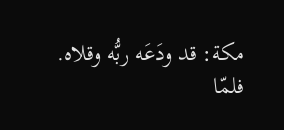مكة: قد ودَعَه ربُّه وقلاه. فلمّا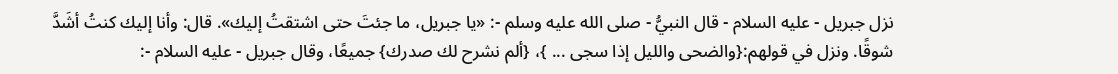نزل جبريل - عليه السلام - قال النبيُّ - صلى الله عليه وسلم -: «يا جبريل، ما جئتَ حتى اشتقتُ إليك». قال: وأنا إليك كنتُ أشَدَّ شوقًا. ونزل في قولهم:{والضحى والليل إذا سجى ... }، {ألم نشرح لك صدرك} جميعًا، وقال جبريل - عليه السلام -: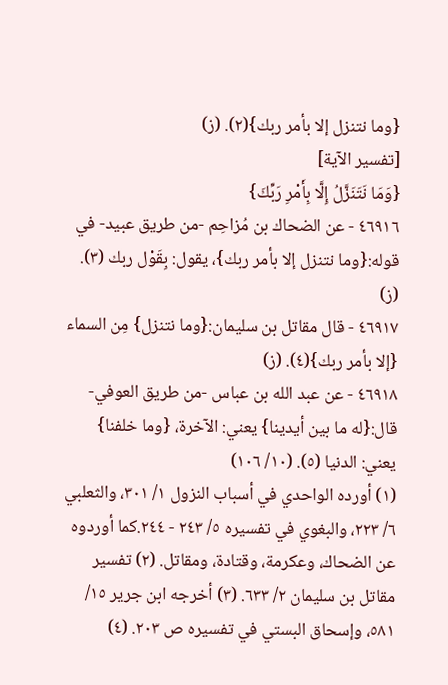{وما نتنزل إلا بأمر ربك}(٢). (ز)
[تفسير الآية]
{وَمَا نَتَنَزَّلُ إِلَّا بِأَمْرِ رَبِّكَ}
٤٦٩١٦ - عن الضحاك بن مُزاحِم -من طريق عبيد- في قوله:{وما نتنزل إلا بأمر ربك}، يقول: بِقَوْل ربك (٣). (ز)
٤٦٩١٧ - قال مقاتل بن سليمان:{وما نتنزل} مِن السماء {إلا بأمر ربك}(٤). (ز)
٤٦٩١٨ - عن عبد الله بن عباس -من طريق العوفي- قال:{له ما بين أيدينا} يعني: الآخرة، {وما خلفنا} يعني: الدنيا (٥). (١٠/ ١٠٦)
(١) أورده الواحدي في أسباب النزول ١/ ٣٠١، والثعلبي ٦/ ٢٢٣، والبغوي في تفسيره ٥/ ٢٤٣ - ٢٤٤.كما أوردوه عن الضحاك، وعكرمة، وقتادة، ومقاتل. (٢) تفسير مقاتل بن سليمان ٢/ ٦٣٣. (٣) أخرجه ابن جرير ١٥/ ٥٨١، وإسحاق البستي في تفسيره ص ٢٠٣. (٤)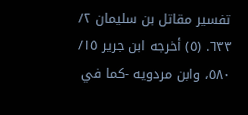تفسير مقاتل بن سليمان ٢/ ٦٣٣. (٥) أخرجه ابن جرير ١٥/ ٥٨٠، وابن مردويه -كما في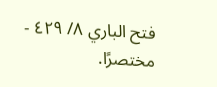فتح الباري ٨/ ٤٢٩ - مختصرًا.